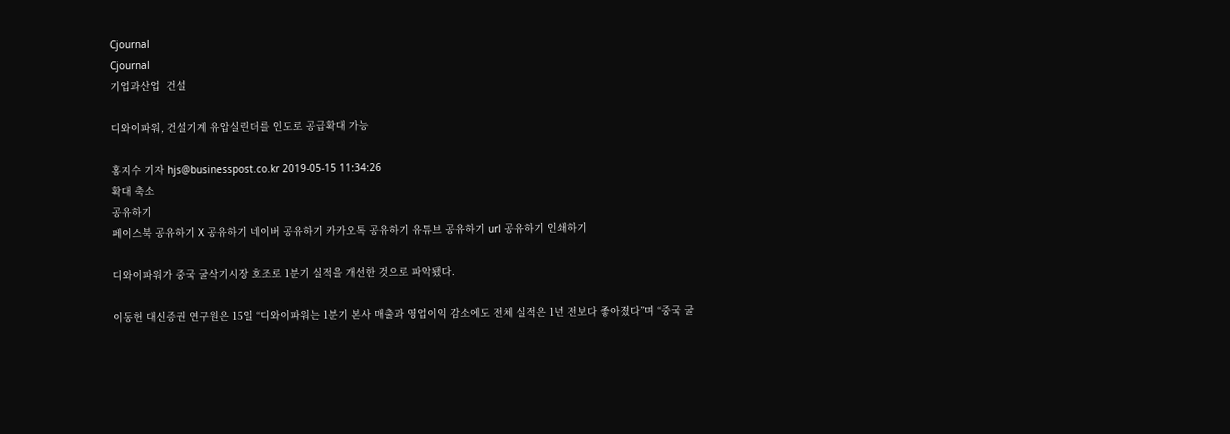Cjournal
Cjournal
기업과산업  건설

디와이파워, 건설기계 유압실린더를 인도로 공급확대 가능

홍지수 기자 hjs@businesspost.co.kr 2019-05-15 11:34:26
확대 축소
공유하기
페이스북 공유하기 X 공유하기 네이버 공유하기 카카오톡 공유하기 유튜브 공유하기 url 공유하기 인쇄하기

디와이파워가 중국 굴삭기시장 호조로 1분기 실적을 개선한 것으로 파악됐다.

이동헌 대신증권 연구원은 15일 “디와이파워는 1분기 본사 매출과 영업이익 감소에도 전체 실적은 1년 전보다 좋아졌다”며 “중국 굴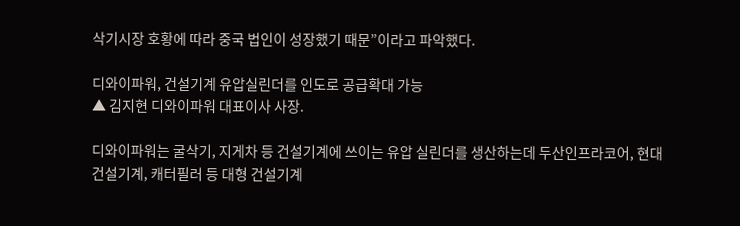삭기시장 호황에 따라 중국 법인이 성장했기 때문”이라고 파악했다.

디와이파워, 건설기계 유압실린더를 인도로 공급확대 가능
▲ 김지현 디와이파워 대표이사 사장.

디와이파워는 굴삭기, 지게차 등 건설기계에 쓰이는 유압 실린더를 생산하는데 두산인프라코어, 현대건설기계, 캐터필러 등 대형 건설기계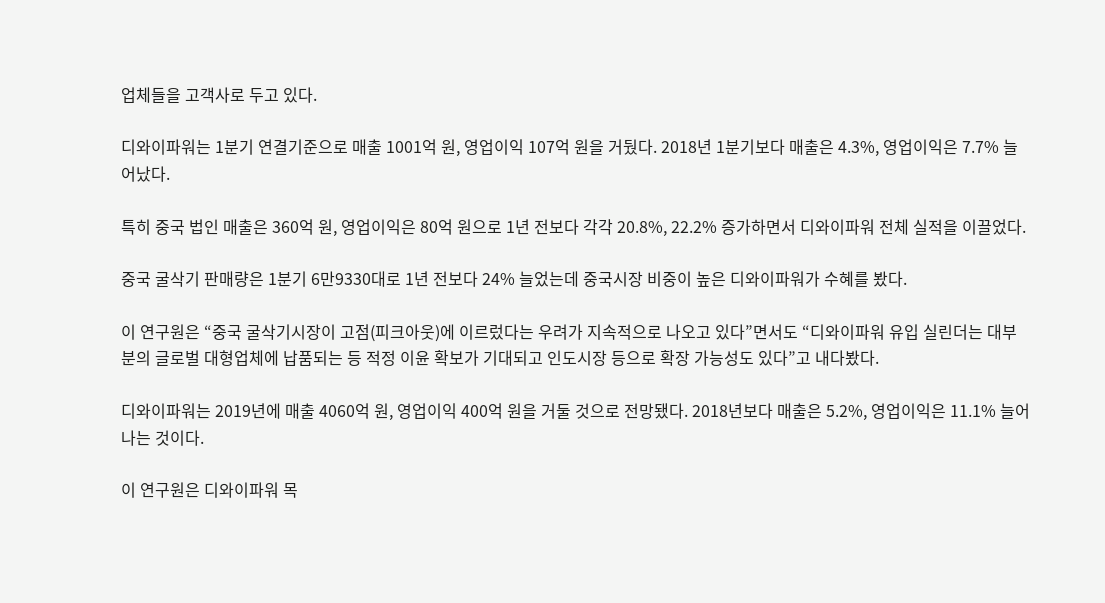업체들을 고객사로 두고 있다.

디와이파워는 1분기 연결기준으로 매출 1001억 원, 영업이익 107억 원을 거뒀다. 2018년 1분기보다 매출은 4.3%, 영업이익은 7.7% 늘어났다.

특히 중국 법인 매출은 360억 원, 영업이익은 80억 원으로 1년 전보다 각각 20.8%, 22.2% 증가하면서 디와이파워 전체 실적을 이끌었다.

중국 굴삭기 판매량은 1분기 6만9330대로 1년 전보다 24% 늘었는데 중국시장 비중이 높은 디와이파워가 수혜를 봤다.

이 연구원은 “중국 굴삭기시장이 고점(피크아웃)에 이르렀다는 우려가 지속적으로 나오고 있다”면서도 “디와이파워 유입 실린더는 대부분의 글로벌 대형업체에 납품되는 등 적정 이윤 확보가 기대되고 인도시장 등으로 확장 가능성도 있다”고 내다봤다.

디와이파워는 2019년에 매출 4060억 원, 영업이익 400억 원을 거둘 것으로 전망됐다. 2018년보다 매출은 5.2%, 영업이익은 11.1% 늘어나는 것이다.

이 연구원은 디와이파워 목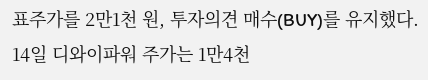표주가를 2만1천 원, 투자의견 매수(BUY)를 유지했다. 14일 디와이파워 주가는 1만4천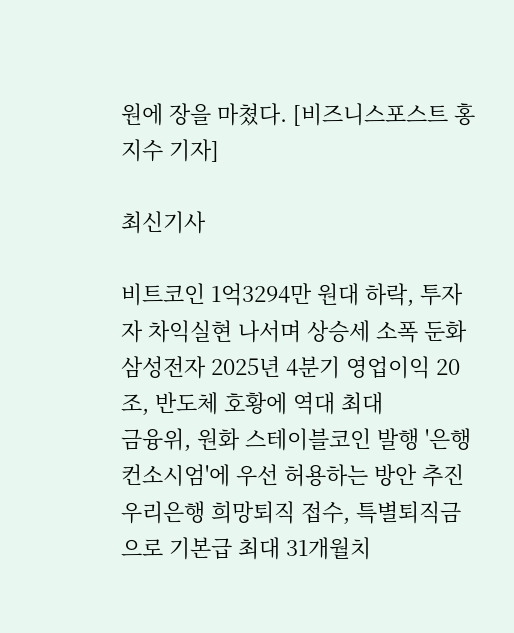원에 장을 마쳤다. [비즈니스포스트 홍지수 기자]

최신기사

비트코인 1억3294만 원대 하락, 투자자 차익실현 나서며 상승세 소폭 둔화
삼성전자 2025년 4분기 영업이익 20조, 반도체 호황에 역대 최대
금융위, 원화 스테이블코인 발행 '은행 컨소시엄'에 우선 허용하는 방안 추진
우리은행 희망퇴직 접수, 특별퇴직금으로 기본급 최대 31개월치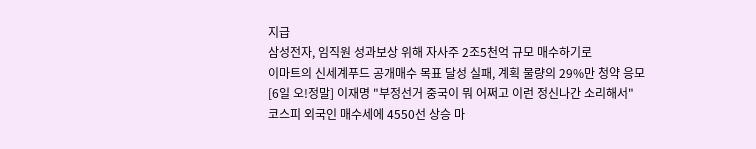지급
삼성전자, 임직원 성과보상 위해 자사주 2조5천억 규모 매수하기로
이마트의 신세계푸드 공개매수 목표 달성 실패, 계획 물량의 29%만 청약 응모
[6일 오!정말] 이재명 "부정선거 중국이 뭐 어쩌고 이런 정신나간 소리해서"
코스피 외국인 매수세에 4550선 상승 마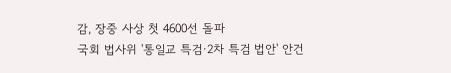감, 장중 사상 첫 4600선 돌파
국회 법사위 '통일교 특검·2차 특검 법안' 안건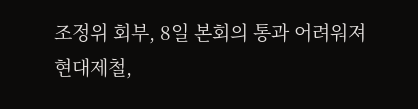조정위 회부, 8일 본회의 통과 어려워져
현대제철,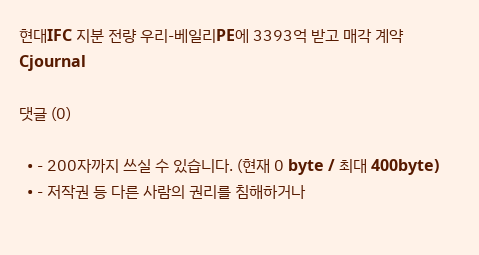현대IFC 지분 전량 우리-베일리PE에 3393억 받고 매각 계약
Cjournal

댓글 (0)

  • - 200자까지 쓰실 수 있습니다. (현재 0 byte / 최대 400byte)
  • - 저작권 등 다른 사람의 권리를 침해하거나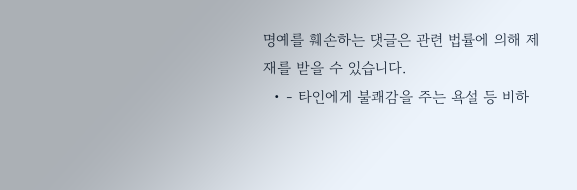명예를 훼손하는 댓글은 관련 법률에 의해 제재를 받을 수 있습니다.
  • - 타인에게 불쾌감을 주는 욕설 등 비하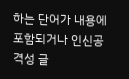하는 단어가 내용에 포함되거나 인신공격성 글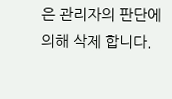은 관리자의 판단에 의해 삭제 합니다.